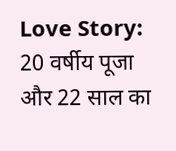Love Story: 20 वर्षीय पूजा और 22 साल का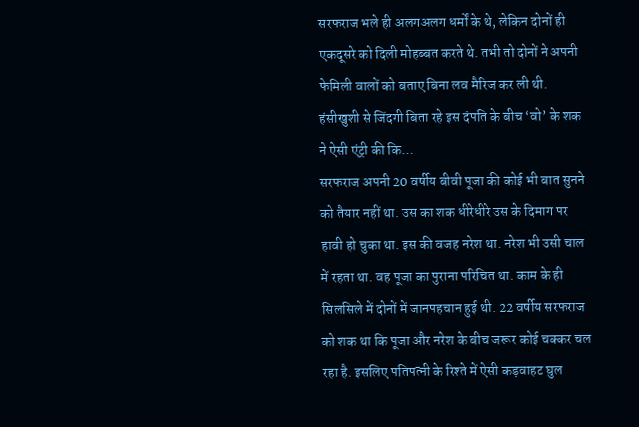सरफराज भले ही अलगअलग धर्मों के थे, लेकिन दोनों ही एकदूसरे को दिली मोहब्बत करते थे. तभी तो दोनों ने अपनी फेमिली वालों को बताए बिना लव मैरिज कर ली थी. हंसीखुशी से जिंदगी बिता रहे इस दंपति के बीच ‘वो’ के शक ने ऐसी एंट्री की कि…
सरफराज अपनी 20 वर्षीय बीवी पूजा की कोई भी बात सुनने को तैयार नहीं था. उस का शक धीरेधीरे उस के दिमाग पर हावी हो चुका था. इस की वजह नरेश था. नरेश भी उसी चाल में रहता था. वह पूजा का पुराना परिचित था. काम के ही सिलसिले में दोनों में जानपहचान हुई थी. 22 वर्षीय सरफराज को शक था कि पूजा और नरेश के बीच जरूर कोई चक्कर चल रहा है. इसलिए पतिपत्नी के रिश्ते में ऐसी कड़वाहट घुल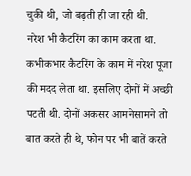चुकी थी, जो बढ़ती ही जा रही थी.
नरेश भी कैटरिंग का काम करता था. कभीकभार कैटरिंग के काम में नरेश पूजा की मदद लेता था. इसलिए दोनों में अच्छी पटती थी. दोनों अकसर आमनेसामने तो बात करते ही थे, फोन पर भी बातें करते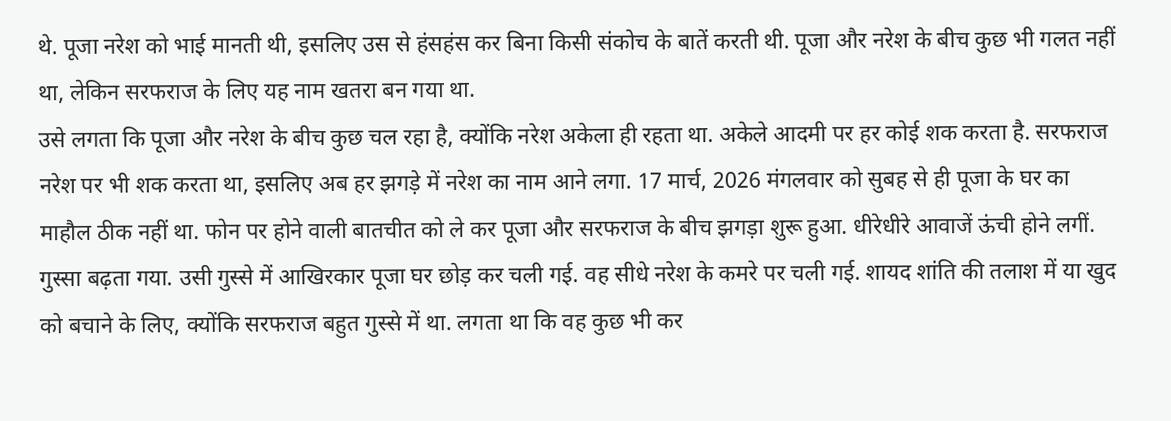थे. पूजा नरेश को भाई मानती थी, इसलिए उस से हंसहंस कर बिना किसी संकोच के बातें करती थी. पूजा और नरेश के बीच कुछ भी गलत नहीं था, लेकिन सरफराज के लिए यह नाम खतरा बन गया था.
उसे लगता कि पूजा और नरेश के बीच कुछ चल रहा है, क्योंकि नरेश अकेला ही रहता था. अकेले आदमी पर हर कोई शक करता है. सरफराज नरेश पर भी शक करता था, इसलिए अब हर झगड़े में नरेश का नाम आने लगा. 17 मार्च, 2026 मंगलवार को सुबह से ही पूजा के घर का माहौल ठीक नहीं था. फोन पर होने वाली बातचीत को ले कर पूजा और सरफराज के बीच झगड़ा शुरू हुआ. धीरेधीरे आवाजें ऊंची होने लगीं. गुस्सा बढ़ता गया. उसी गुस्से में आखिरकार पूजा घर छोड़ कर चली गई. वह सीधे नरेश के कमरे पर चली गई. शायद शांति की तलाश में या खुद को बचाने के लिए, क्योंकि सरफराज बहुत गुस्से में था. लगता था कि वह कुछ भी कर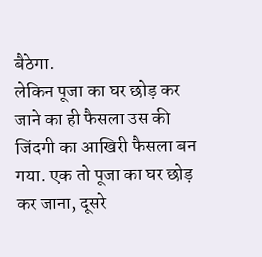बैठेगा.
लेकिन पूजा का घर छोड़ कर जाने का ही फैसला उस की जिंदगी का आखिरी फैसला बन गया. एक तो पूजा का घर छोड़ कर जाना, दूसरे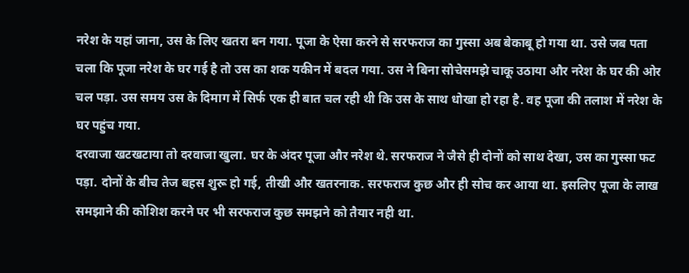नरेश के यहां जाना, उस के लिए खतरा बन गया. पूजा के ऐसा करने से सरफराज का गुस्सा अब बेकाबू हो गया था. उसे जब पता चला कि पूजा नरेश के घर गई है तो उस का शक यकीन में बदल गया. उस ने बिना सोचेसमझे चाकू उठाया और नरेश के घर की ओर चल पड़ा. उस समय उस के दिमाग में सिर्फ एक ही बात चल रही थी कि उस के साथ धोखा हो रहा है. वह पूजा की तलाश में नरेश के घर पहुंच गया.
दरवाजा खटखटाया तो दरवाजा खुला. घर के अंदर पूजा और नरेश थे. सरफराज ने जैसे ही दोनों को साथ देखा, उस का गुस्सा फट पड़ा. दोनों के बीच तेज बहस शुरू हो गई, तीखी और खतरनाक. सरफराज कुछ और ही सोच कर आया था. इसलिए पूजा के लाख समझाने की कोशिश करने पर भी सरफराज कुछ समझने को तैयार नही था.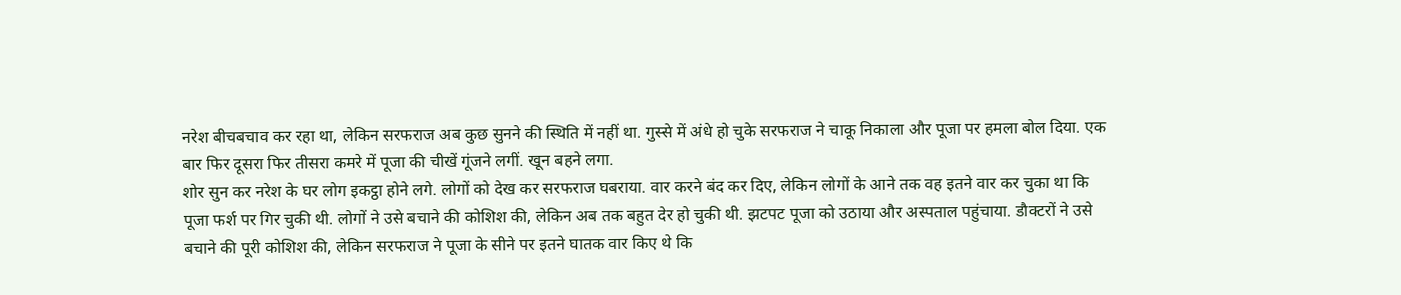नरेश बीचबचाव कर रहा था, लेकिन सरफराज अब कुछ सुनने की स्थिति में नहीं था. गुस्से में अंधे हो चुके सरफराज ने चाकू निकाला और पूजा पर हमला बोल दिया. एक बार फिर दूसरा फिर तीसरा कमरे में पूजा की चीखें गूंजने लगीं. खून बहने लगा.
शोर सुन कर नरेश के घर लोग इकट्ठा होने लगे. लोगों को देख कर सरफराज घबराया. वार करने बंद कर दिए, लेकिन लोगों के आने तक वह इतने वार कर चुका था कि पूजा फर्श पर गिर चुकी थी. लोगों ने उसे बचाने की कोशिश की, लेकिन अब तक बहुत देर हो चुकी थी. झटपट पूजा को उठाया और अस्पताल पहुंचाया. डौक्टरों ने उसे बचाने की पूरी कोशिश की, लेकिन सरफराज ने पूजा के सीने पर इतने घातक वार किए थे कि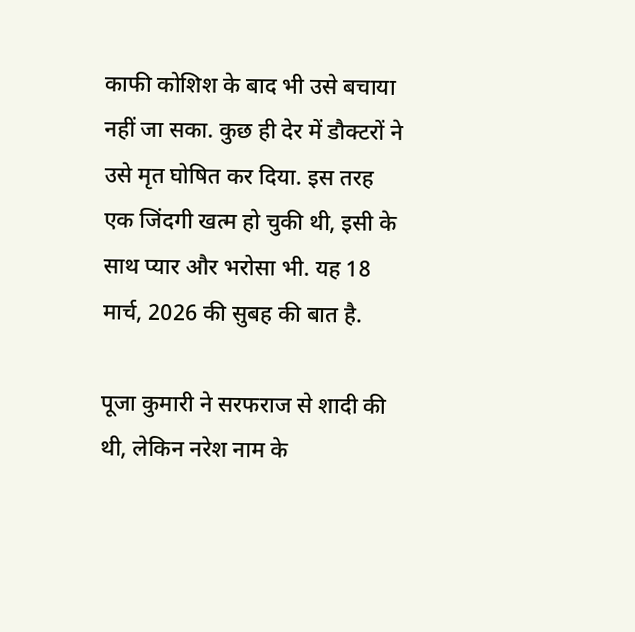काफी कोशिश के बाद भी उसे बचाया नहीं जा सका. कुछ ही देर में डौक्टरों ने उसे मृत घोषित कर दिया. इस तरह एक जिंदगी खत्म हो चुकी थी, इसी के साथ प्यार और भरोसा भी. यह 18 मार्च, 2026 की सुबह की बात है.

पूजा कुमारी ने सरफराज से शादी की थी, लेकिन नरेश नाम के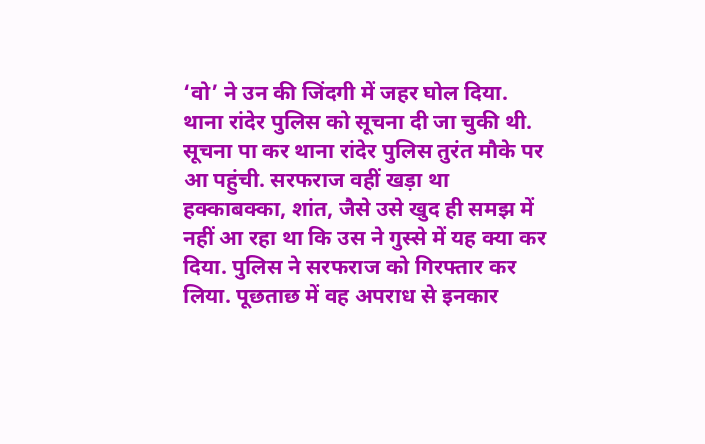‘वो’ ने उन की जिंदगी में जहर घोल दिया.
थाना रांदेर पुलिस को सूचना दी जा चुकी थी. सूचना पा कर थाना रांदेर पुलिस तुरंत मौके पर आ पहुंची. सरफराज वहीं खड़ा था हक्काबक्का, शांत, जैसे उसे खुद ही समझ में नहीं आ रहा था कि उस ने गुस्से में यह क्या कर दिया. पुलिस ने सरफराज को गिरफ्तार कर लिया. पूछताछ में वह अपराध से इनकार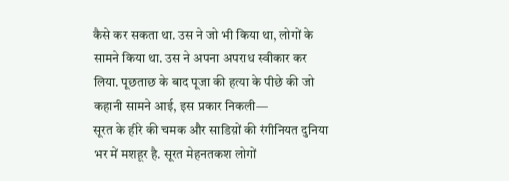कैसे कर सकता था. उस ने जो भी किया था, लोगों के सामने किया था. उस ने अपना अपराध स्वीकार कर लिया. पूछताछ के बाद पूजा की हत्या के पीछे की जो कहानी सामने आई, इस प्रकार निकली—
सूरत के हीरे की चमक और साडिय़ों की रंगीनियत दुनिया भर में मशहूर है. सूरत मेहनतकश लोगों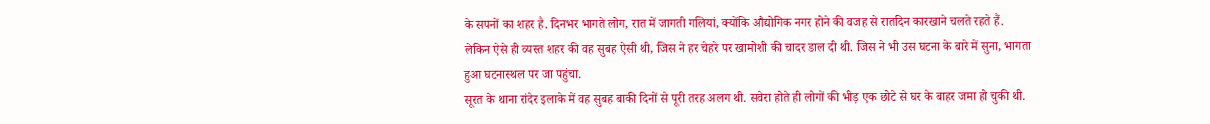के सपनों का शहर है. दिनभर भागते लोग, रात में जागती गलियां, क्योंकि औद्योगिक नगर होने की वजह से रातदिन कारखाने चलते रहते हैं. लेकिन ऐसे ही व्यस्त शहर की वह सुबह ऐसी थी, जिस ने हर चेहरे पर खामोशी की चादर डाल दी थी. जिस ने भी उस घटना के बारे में सुना, भागता हुआ घटनास्थल पर जा पहुंचा.
सूरत के थाना रांदेर इलाके में वह सुबह बाकी दिनों से पूरी तरह अलग थी. सवेरा होते ही लोगों की भीड़ एक छोटे से घर के बाहर जमा हो चुकी थी.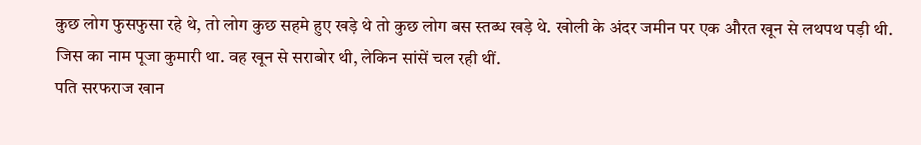कुछ लोग फुसफुसा रहे थे, तो लोग कुछ सहमे हुए खड़े थे तो कुछ लोग बस स्तब्ध खड़े थे. खोली के अंदर जमीन पर एक औरत खून से लथपथ पड़ी थी. जिस का नाम पूजा कुमारी था. वह खून से सराबोर थी, लेकिन सांसें चल रही थीं.
पति सरफराज खान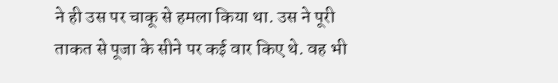ने ही उस पर चाकू से हमला किया था. उस ने पूरी ताकत से पूजा के सीने पर कई वार किए थे. वह भी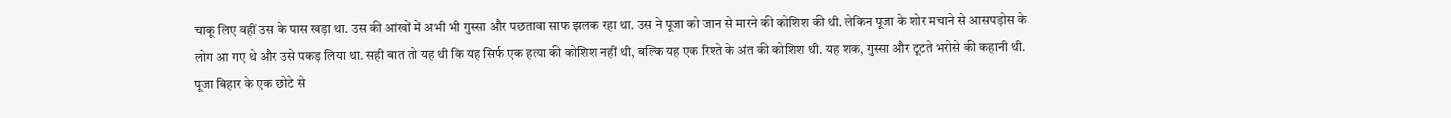चाकू लिए वहीं उस के पास खड़ा था. उस की आंखों में अभी भी गुस्सा और पछतावा साफ झलक रहा था. उस ने पूजा को जान से मारने की कोशिश की थी. लेकिन पूजा के शोर मचाने से आसपड़ोस के लोग आ गए थे और उसे पकड़ लिया था. सही बात तो यह थी कि यह सिर्फ एक हत्या की कोशिश नहीं थी, बल्कि यह एक रिश्ते के अंत की कोशिश थी. यह शक, गुस्सा और टूटते भरोसे की कहानी थी.
पूजा बिहार के एक छोटे से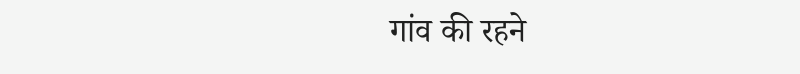गांव की रहने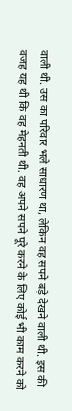वाली थी. उस का परिवार भले साधारण था, लेकिन वह सपने बड़े देखने वाली थी. इस की वजह यह थी कि वह मेहनती थी. वह अपने सपने पूरे करने के लिए कोई भी काम करने को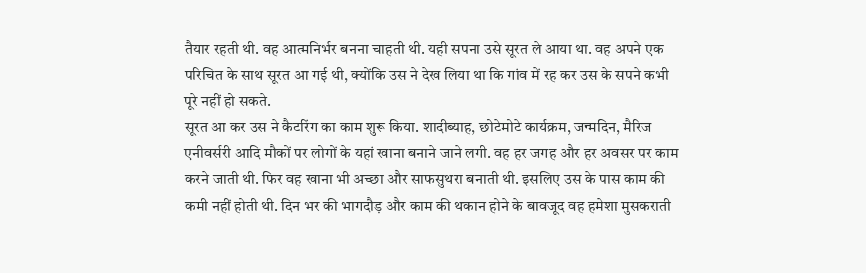तैयार रहती थी. वह आत्मनिर्भर बनना चाहती थी. यही सपना उसे सूरत ले आया था. वह अपने एक परिचित के साथ सूरत आ गई थी, क्योंकि उस ने देख लिया था कि गांव में रह कर उस के सपने कभी पूरे नहीं हो सकते.
सूरत आ कर उस ने कैटरिंग का काम शुरू किया. शादीब्याह, छोटेमोटे कार्यक्रम, जन्मदिन, मैरिज एनीवर्सरी आदि मौकों पर लोगों के यहां खाना बनाने जाने लगी. वह हर जगह और हर अवसर पर काम करने जाती थी. फिर वह खाना भी अच्छा और साफसुथरा बनाती थी. इसलिए उस के पास काम की कमी नहीं होती थी. दिन भर की भागदौड़ और काम की थकान होने के बावजूद वह हमेशा मुसकराती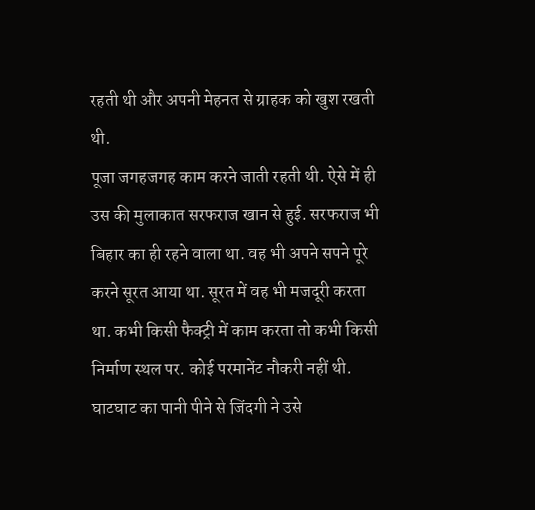रहती थी और अपनी मेहनत से ग्राहक को खुश रखती थी.
पूजा जगहजगह काम करने जाती रहती थी. ऐसे में ही उस की मुलाकात सरफराज खान से हुई. सरफराज भी बिहार का ही रहने वाला था. वह भी अपने सपने पूरे करने सूरत आया था. सूरत में वह भी मजदूरी करता था. कभी किसी फैक्ट्री में काम करता तो कभी किसी निर्माण स्थल पर. कोई परमानेंट नौकरी नहीं थी. घाटघाट का पानी पीने से जिंदगी ने उसे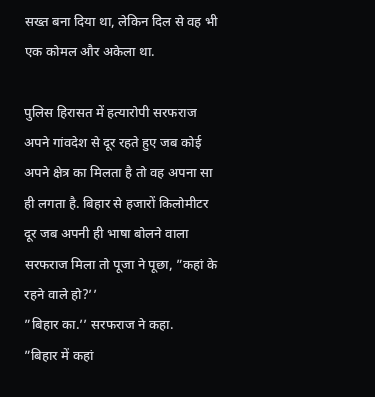सख्त बना दिया था, लेकिन दिल से वह भी एक कोमल और अकेला था.

पुलिस हिरासत में हत्यारोपी सरफराज
अपने गांवदेश से दूर रहते हुए जब कोई अपने क्षेत्र का मिलता है तो वह अपना सा ही लगता है. बिहार से हजारों किलोमीटर दूर जब अपनी ही भाषा बोलने वाला सरफराज मिला तो पूजा ने पूछा, ”कहां के रहने वाले हो?’’
”बिहार का.’’ सरफराज ने कहा.
”बिहार में कहां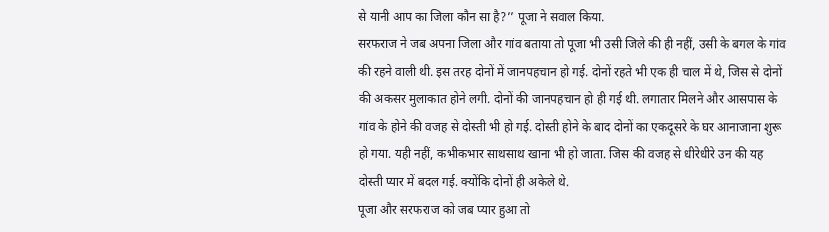से यानी आप का जिला कौन सा है?’’ पूजा ने सवाल किया.
सरफराज ने जब अपना जिला और गांव बताया तो पूजा भी उसी जिले की ही नहीं, उसी के बगल के गांव की रहने वाली थी. इस तरह दोनों में जानपहचान हो गई. दोनों रहते भी एक ही चाल में थे, जिस से दोनों की अकसर मुलाकात होने लगी. दोनों की जानपहचान हो ही गई थी. लगातार मिलने और आसपास के गांव के होने की वजह से दोस्ती भी हो गई. दोस्ती होने के बाद दोनों का एकदूसरे के घर आनाजाना शुरू हो गया. यही नहीं, कभीकभार साथसाथ खाना भी हो जाता. जिस की वजह से धीरेधीरे उन की यह दोस्ती प्यार में बदल गई. क्योंकि दोनों ही अकेले थे.
पूजा और सरफराज को जब प्यार हुआ तो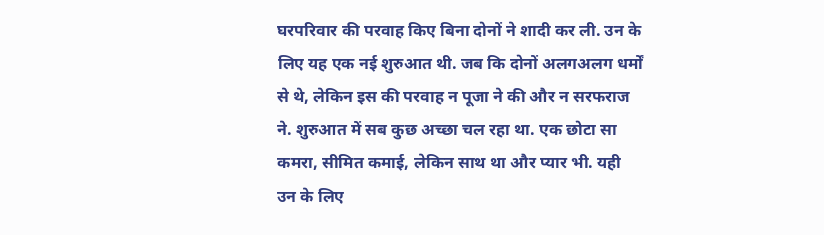घरपरिवार की परवाह किए बिना दोनों ने शादी कर ली. उन के लिए यह एक नई शुरुआत थी. जब कि दोनों अलगअलग धर्मों से थे, लेकिन इस की परवाह न पूजा ने की और न सरफराज ने. शुरुआत में सब कुछ अच्छा चल रहा था. एक छोटा सा कमरा, सीमित कमाई, लेकिन साथ था और प्यार भी. यही उन के लिए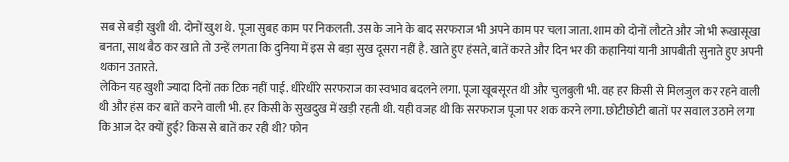सब से बड़ी खुशी थी. दोनों खुश थे. पूजा सुबह काम पर निकलती. उस के जाने के बाद सरफराज भी अपने काम पर चला जाता. शाम को दोनों लौटते और जो भी रूखासूखा बनता, साथ बैठ कर खाते तो उन्हें लगता कि दुनिया में इस से बड़ा सुख दूसरा नहीं है. खाते हुए हंसते, बातें करते और दिन भर की कहानियां यानी आपबीती सुनाते हुए अपनी थकान उतारते.
लेकिन यह खुशी ज्यादा दिनों तक टिक नहीं पाई. धीरेधीरे सरफराज का स्वभाव बदलने लगा. पूजा खूबसूरत थी और चुलबुली भी. वह हर किसी से मिलजुल कर रहने वाली थी और हंस कर बातें करने वाली भी. हर किसी के सुखदुख में खड़ी रहती थी. यही वजह थी कि सरफराज पूजा पर शक करने लगा. छोटीछोटी बातों पर सवाल उठाने लगा कि आज देर क्यों हुई? किस से बातें कर रही थी? फोन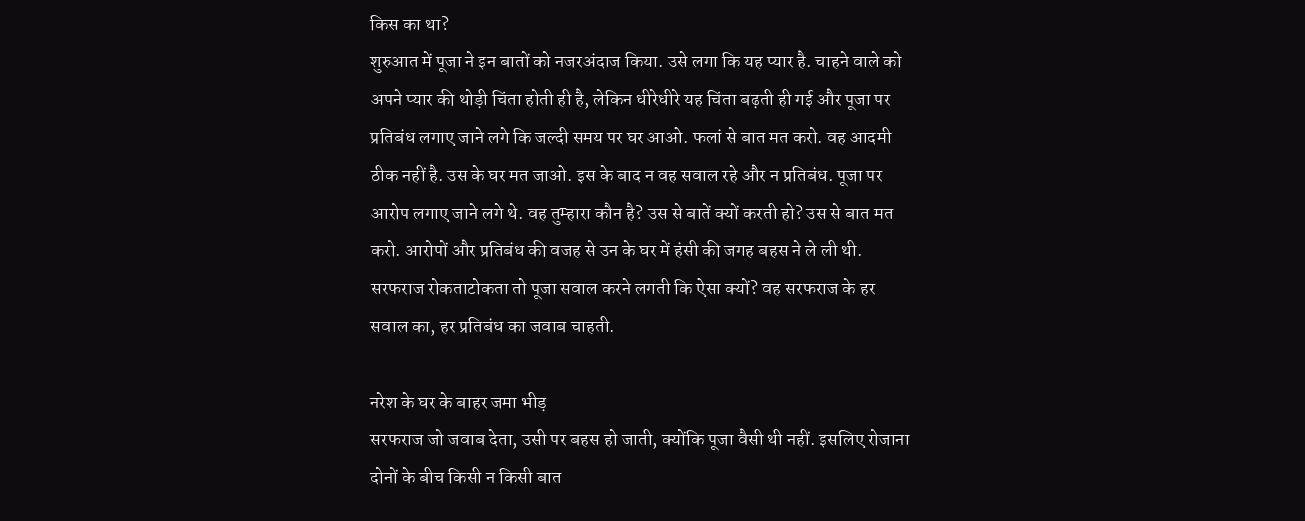किस का था?
शुरुआत में पूजा ने इन बातों को नजरअंदाज किया. उसे लगा कि यह प्यार है. चाहने वाले को अपने प्यार की थोड़ी चिंता होती ही है, लेकिन धीरेधीरे यह चिंता बढ़ती ही गई और पूजा पर प्रतिबंध लगाए जाने लगे कि जल्दी समय पर घर आओ. फलां से बात मत करो. वह आदमी ठीक नहीं है. उस के घर मत जाओ. इस के बाद न वह सवाल रहे और न प्रतिबंध. पूजा पर आरोप लगाए जाने लगे थे. वह तुम्हारा कौन है? उस से बातें क्यों करती हो? उस से बात मत करो. आरोपों और प्रतिबंध की वजह से उन के घर में हंसी की जगह बहस ने ले ली थी. सरफराज रोकताटोकता तो पूजा सवाल करने लगती कि ऐसा क्यों? वह सरफराज के हर सवाल का, हर प्रतिबंध का जवाब चाहती.

नरेश के घर के बाहर जमा भीड़
सरफराज जो जवाब देता, उसी पर बहस हो जाती, क्योंकि पूजा वैसी थी नहीं. इसलिए रोजाना दोनों के बीच किसी न किसी बात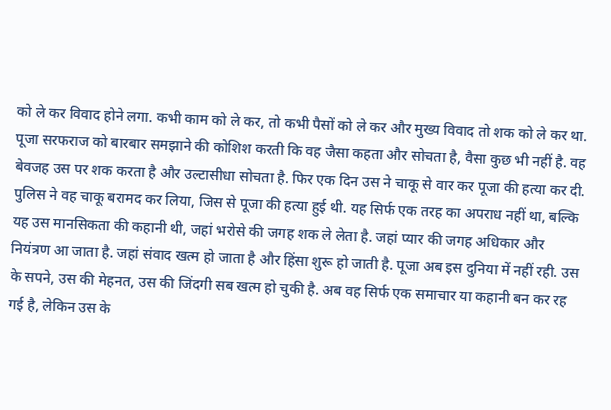को ले कर विवाद होने लगा. कभी काम को ले कर, तो कभी पैसों को ले कर और मुख्य विवाद तो शक को ले कर था. पूजा सरफराज को बारबार समझाने की कोशिश करती कि वह जैसा कहता और सोचता है, वैसा कुछ भी नहीं है. वह बेवजह उस पर शक करता है और उल्टासीधा सोचता है. फिर एक दिन उस ने चाकू से वार कर पूजा की हत्या कर दी.
पुलिस ने वह चाकू बरामद कर लिया, जिस से पूजा की हत्या हुई थी. यह सिर्फ एक तरह का अपराध नहीं था, बल्कि यह उस मानसिकता की कहानी थी, जहां भरोसे की जगह शक ले लेता है. जहां प्यार की जगह अधिकार और नियंत्रण आ जाता है. जहां संवाद खत्म हो जाता है और हिंसा शुरू हो जाती है. पूजा अब इस दुनिया में नहीं रही. उस के सपने, उस की मेहनत, उस की जिंदगी सब खत्म हो चुकी है. अब वह सिर्फ एक समाचार या कहानी बन कर रह गई है, लेकिन उस के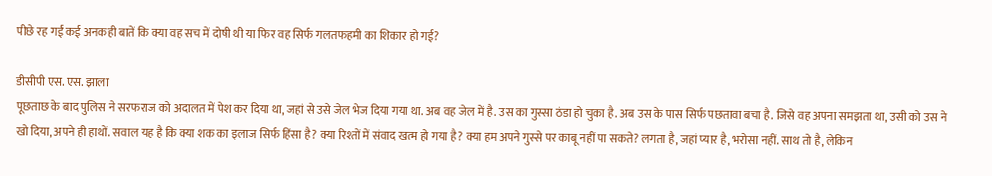पीछे रह गईं कई अनकही बातें कि क्या वह सच में दोषी थी या फिर वह सिर्फ गलतफहमी का शिकार हो गई?

डीसीपी एस. एस. झाला
पूछताछ के बाद पुलिस ने सरफराज को अदालत में पेश कर दिया था, जहां से उसे जेल भेज दिया गया था. अब वह जेल में है. उस का गुस्सा ठंडा हो चुका है. अब उस के पास सिर्फ पछतावा बचा है. जिसे वह अपना समझता था, उसी को उस ने खो दिया, अपने ही हाथों. सवाल यह है कि क्या शक का इलाज सिर्फ हिंसा है? क्या रिश्तों में संवाद खत्म हो गया है? क्या हम अपने गुस्से पर काबू नहीं पा सकते? लगता है, जहां प्यार है, भरोसा नहीं. साथ तो है, लेकिन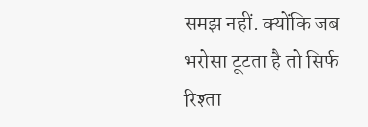समझ नहीं. क्योंकि जब भरोसा टूटता है तो सिर्फ रिश्ता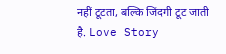नहीं टूटता, बल्कि जिंदगी टूट जाती है. Love Story